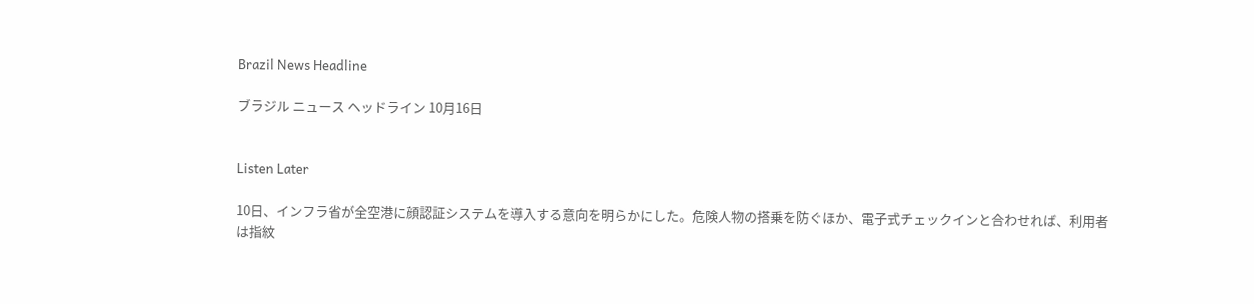Brazil News Headline

ブラジル ニュース ヘッドライン 10月16日


Listen Later

10日、インフラ省が全空港に顔認証システムを導入する意向を明らかにした。危険人物の搭乗を防ぐほか、電子式チェックインと合わせれば、利用者は指紋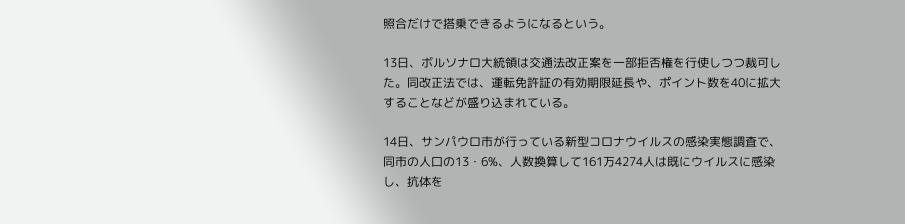照合だけで搭乗できるようになるという。

13日、ボルソナロ大統領は交通法改正案を一部拒否権を行使しつつ裁可した。同改正法では、運転免許証の有効期限延長や、ポイント数を40に拡大することなどが盛り込まれている。

14日、サンパウロ市が行っている新型コロナウイルスの感染実態調査で、同市の人口の13・6%、人数換算して161万4274人は既にウイルスに感染し、抗体を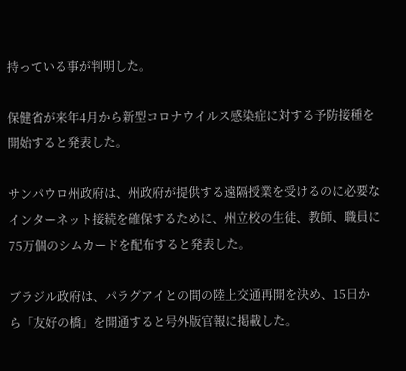持っている事が判明した。

保健省が来年4月から新型コロナウイルス感染症に対する予防接種を開始すると発表した。

サンパウロ州政府は、州政府が提供する遠隔授業を受けるのに必要なインターネット接続を確保するために、州立校の生徒、教師、職員に75万個のシムカードを配布すると発表した。

ブラジル政府は、パラグアイとの間の陸上交通再開を決め、15日から「友好の橋」を開通すると号外版官報に掲載した。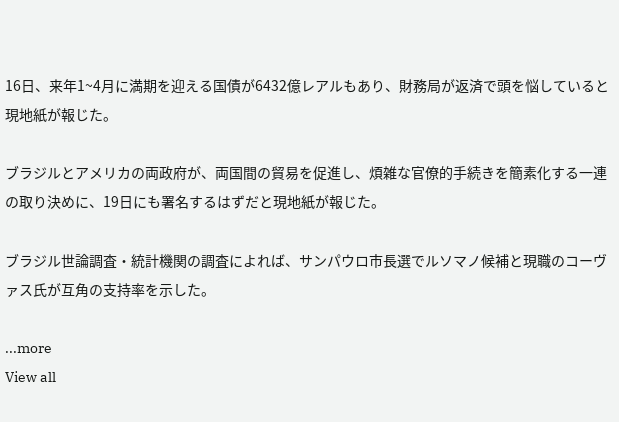16日、来年1~4月に満期を迎える国債が6432億レアルもあり、財務局が返済で頭を悩していると現地紙が報じた。

ブラジルとアメリカの両政府が、両国間の貿易を促進し、煩雑な官僚的手続きを簡素化する一連の取り決めに、19日にも署名するはずだと現地紙が報じた。

ブラジル世論調査・統計機関の調査によれば、サンパウロ市長選でルソマノ候補と現職のコーヴァス氏が互角の支持率を示した。

...more
View all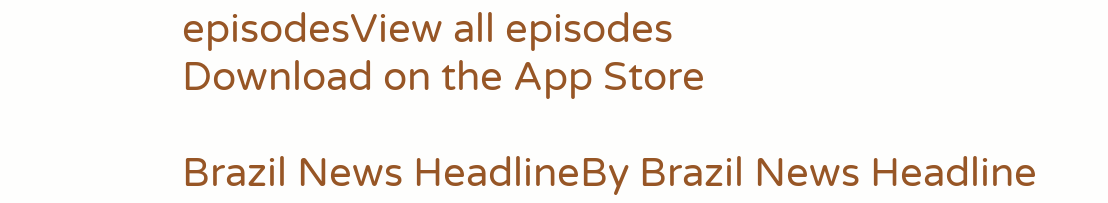episodesView all episodes
Download on the App Store

Brazil News HeadlineBy Brazil News Headline